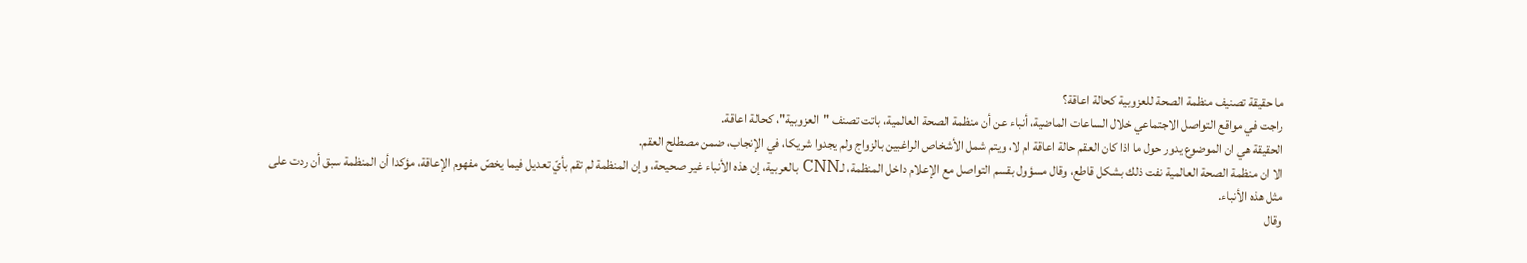ما حقيقة تصنيف منظمة الصحة للعزوبية كحالة اعاقة؟
راجت في مواقع التواصل الاجتماعي خلال الساعات الماضية، أنباء عن أن منظمة الصحة العالمية، باتت تصنف "العزوبية"، كحالة اعاقة.
الحقيقة هي ان الموضوع يدور حول ما اذا كان العقم حالة اعاقة ام لا، ويتم شمل الأشخاص الراغبين بالزواج ولم يجدوا شريكا، في الإنجاب، ضمن مصطلح العقم.
الا ان منظمة الصحة العالمية نفت ذلك بشكل قاطع، وقال مسؤول بقسم التواصل مع الإعلام داخل المنظمة، لـCNN بالعربية، إن هذه الأنباء غير صحيحة، وإن المنظمة لم تقم بأيّ تعديل فيما يخصّ مفهوم الإعاقة، مؤكدا أن المنظمة سبق أن ردت على مثل هذه الأنباء.
وقال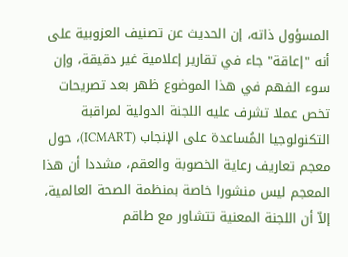المسؤول ذاته، إن الحديث عن تصنيف العزوبية على أنه "إعاقة" جاء في تقارير إعلامية غير دقيقة، وإن سوء الفهم في هذا الموضوع ظهر بعد تصريحات تخص عملا تشرف عليه اللجنة الدولية لمراقبة التكنولوجيا المُساعدة على الإنجاب (ICMART)، حول معجم تعاريف رعاية الخصوبة والعقم، مشددا أن هذا المعجم ليس منشورا خاصة بمنظمة الصحة العالمية، إلاّ أن اللجنة المعنية تتشاور مع طاقم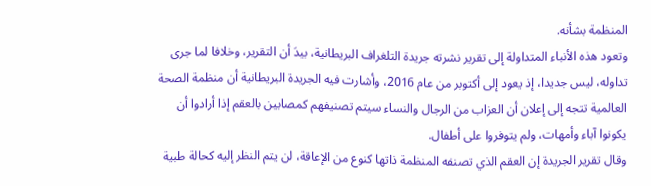المنظمة بشأنه.
وتعود هذه الأنباء المتداولة إلى تقرير نشرته جريدة التلغراف البريطانية، بيدَ أن التقرير، وخلافا لما جرى تداوله، ليس جديدا، إذ يعود إلى أكتوبر من عام 2016، وأشارت فيه الجريدة البريطانية أن منظمة الصحة العالمية تتجه إلى إعلان أن العزاب من الرجال والنساء سيتم تصنيفهم كمصابين بالعقم إذا أرادوا أن يكونوا آباء وأمهات، ولم يتوفروا على أطفال.
وقال تقرير الجريدة إن العقم الذي تصنفه المنظمة ذاتها كنوع من الإعاقة، لن يتم النظر إليه كحالة طبية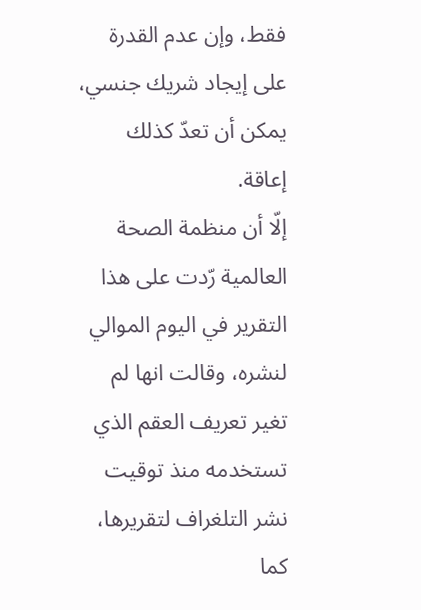فقط، وإن عدم القدرة على إيجاد شريك جنسي، يمكن أن تعدّ كذلك إعاقة.
إلّا أن منظمة الصحة العالمية رّدت على هذا التقرير في اليوم الموالي لنشره، وقالت انها لم تغير تعريف العقم الذي تستخدمه منذ توقيت نشر التلغراف لتقريرها، كما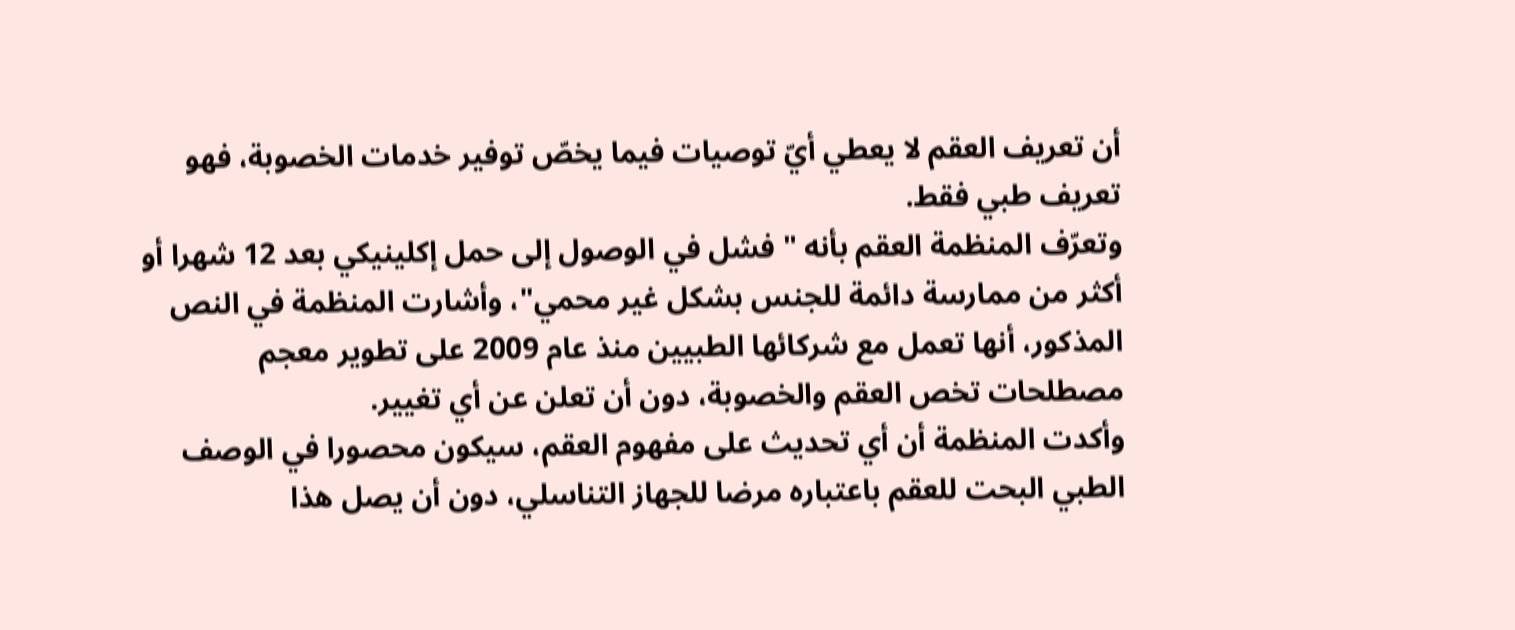أن تعريف العقم لا يعطي أيّ توصيات فيما يخصّ توفير خدمات الخصوبة، فهو تعريف طبي فقط.
وتعرّف المنظمة العقم بأنه " فشل في الوصول إلى حمل إكلينيكي بعد 12 شهرا أو أكثر من ممارسة دائمة للجنس بشكل غير محمي"، وأشارت المنظمة في النص المذكور، أنها تعمل مع شركائها الطبيين منذ عام 2009 على تطوير معجم مصطلحات تخص العقم والخصوبة، دون أن تعلن عن أي تغيير.
وأكدت المنظمة أن أي تحديث على مفهوم العقم، سيكون محصورا في الوصف الطبي البحت للعقم باعتباره مرضا للجهاز التناسلي، دون أن يصل هذا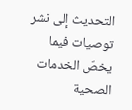التحديث إلى نشر توصيات فيما يخصّ الخدمات الصحية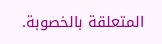المتعلقة بالخصوبة.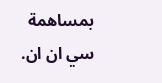بمساهمة سي ان ان.